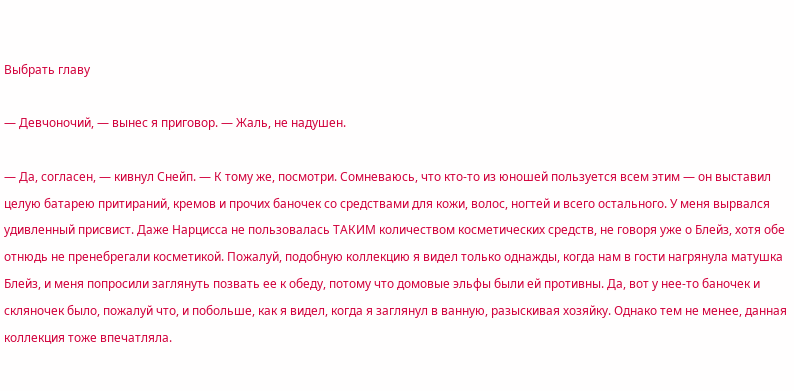Выбрать главу

— Девчоночий, — вынес я приговор. — Жаль, не надушен.

— Да, согласен, — кивнул Снейп. — К тому же, посмотри. Сомневаюсь, что кто-то из юношей пользуется всем этим — он выставил целую батарею притираний, кремов и прочих баночек со средствами для кожи, волос, ногтей и всего остального. У меня вырвался удивленный присвист. Даже Нарцисса не пользовалась ТАКИМ количеством косметических средств, не говоря уже о Блейз, хотя обе отнюдь не пренебрегали косметикой. Пожалуй, подобную коллекцию я видел только однажды, когда нам в гости нагрянула матушка Блейз, и меня попросили заглянуть позвать ее к обеду, потому что домовые эльфы были ей противны. Да, вот у нее-то баночек и скляночек было, пожалуй что, и побольше, как я видел, когда я заглянул в ванную, разыскивая хозяйку. Однако тем не менее, данная коллекция тоже впечатляла.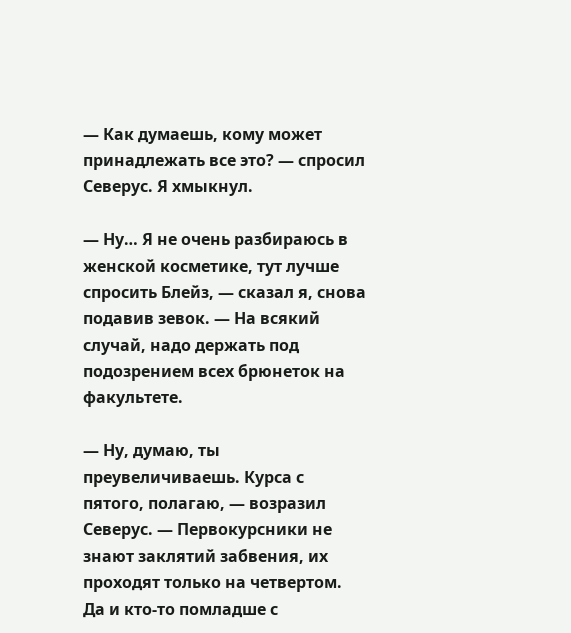— Как думаешь, кому может принадлежать все это? — спросил Северус. Я хмыкнул.

— Ну… Я не очень разбираюсь в женской косметике, тут лучше спросить Блейз, — сказал я, снова подавив зевок. — На всякий случай, надо держать под подозрением всех брюнеток на факультете.

— Ну, думаю, ты преувеличиваешь. Курса с пятого, полагаю, — возразил Северус. — Первокурсники не знают заклятий забвения, их проходят только на четвертом. Да и кто-то помладше с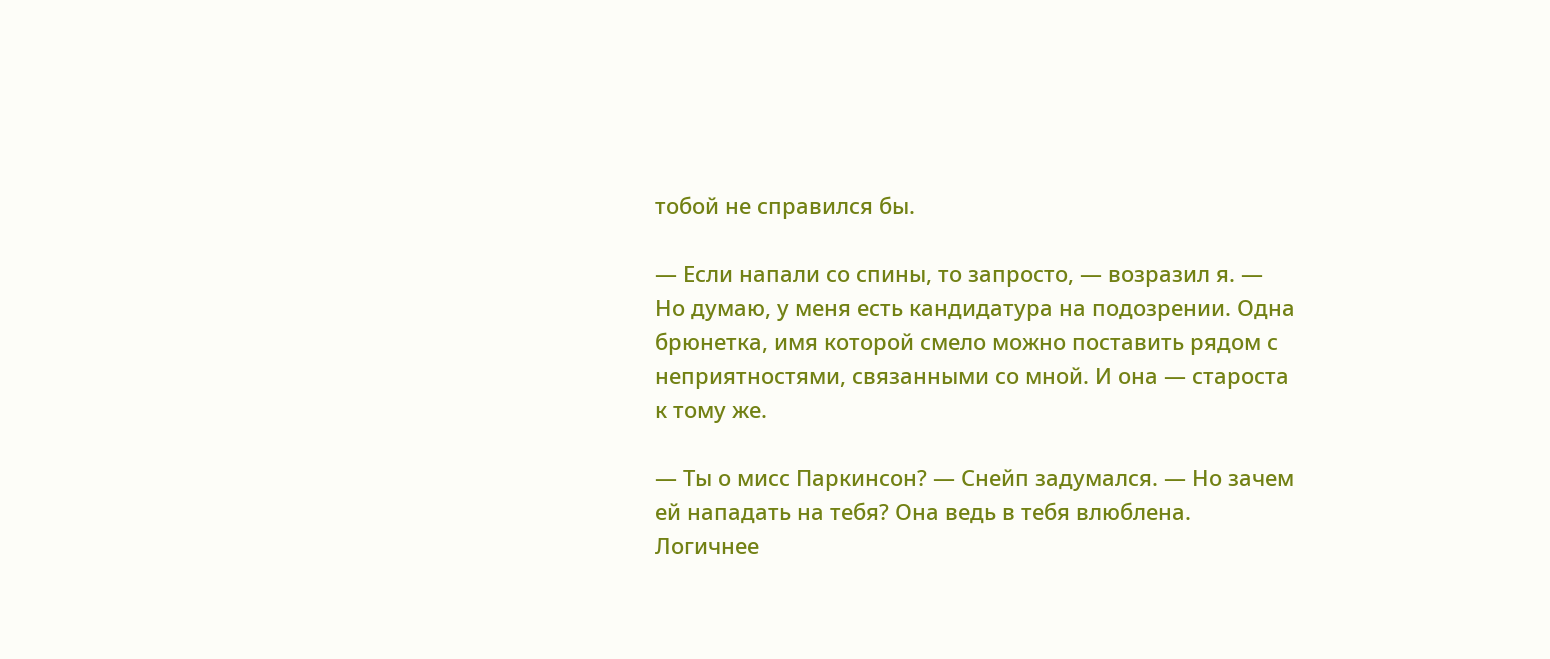тобой не справился бы.

— Если напали со спины, то запросто, — возразил я. — Но думаю, у меня есть кандидатура на подозрении. Одна брюнетка, имя которой смело можно поставить рядом с неприятностями, связанными со мной. И она — староста к тому же.

— Ты о мисс Паркинсон? — Снейп задумался. — Но зачем ей нападать на тебя? Она ведь в тебя влюблена. Логичнее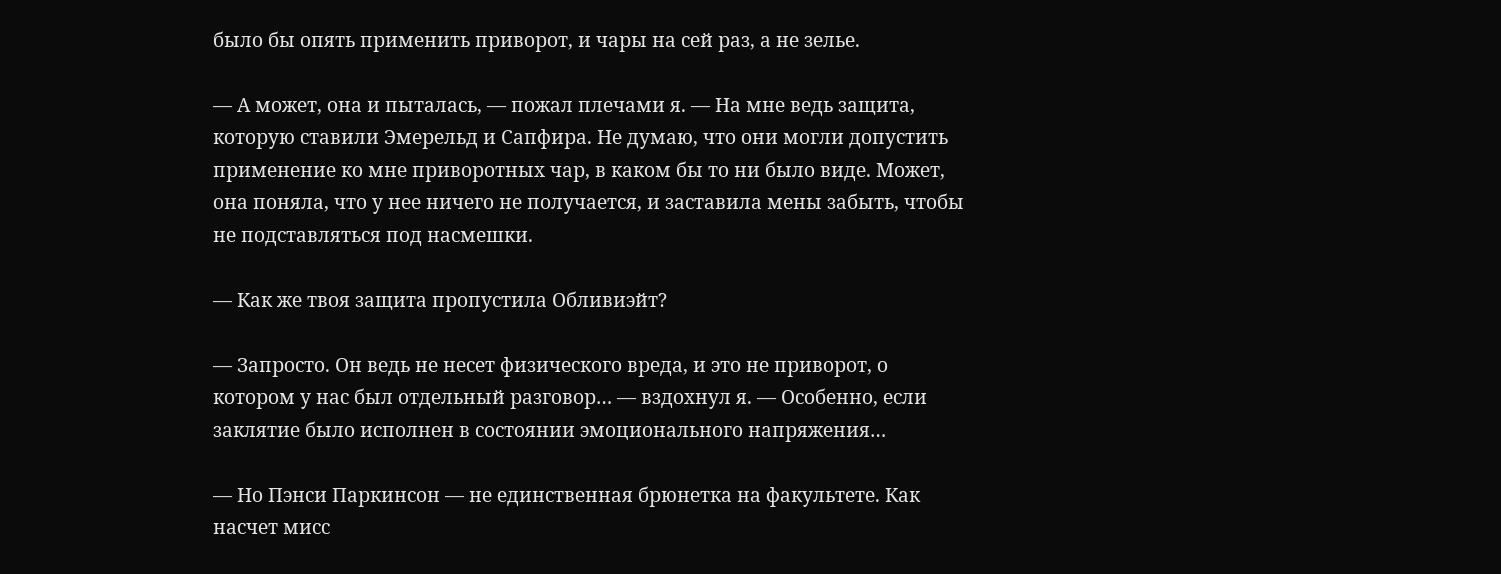было бы опять применить приворот, и чары на сей раз, а не зелье.

— А может, она и пыталась, — пожал плечами я. — На мне ведь защита, которую ставили Эмерельд и Сапфира. Не думаю, что они могли допустить применение ко мне приворотных чар, в каком бы то ни было виде. Может, она поняла, что у нее ничего не получается, и заставила мены забыть, чтобы не подставляться под насмешки.

— Как же твоя защита пропустила Обливиэйт?

— Запросто. Он ведь не несет физического вреда, и это не приворот, о котором у нас был отдельный разговор… — вздохнул я. — Особенно, если заклятие было исполнен в состоянии эмоционального напряжения…

— Но Пэнси Паркинсон — не единственная брюнетка на факультете. Как насчет мисс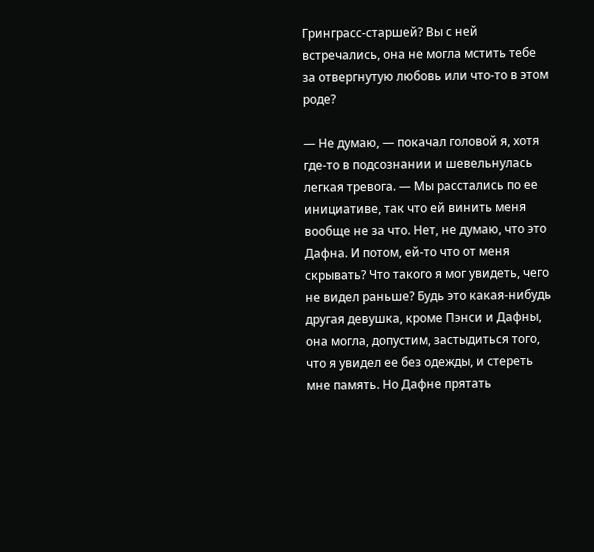Гринграсс-старшей? Вы с ней встречались, она не могла мстить тебе за отвергнутую любовь или что-то в этом роде?

— Не думаю, — покачал головой я, хотя где-то в подсознании и шевельнулась легкая тревога. — Мы расстались по ее инициативе, так что ей винить меня вообще не за что. Нет, не думаю, что это Дафна. И потом, ей-то что от меня скрывать? Что такого я мог увидеть, чего не видел раньше? Будь это какая-нибудь другая девушка, кроме Пэнси и Дафны, она могла, допустим, застыдиться того, что я увидел ее без одежды, и стереть мне память. Но Дафне прятать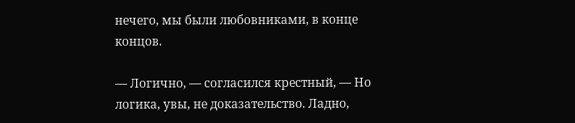нечего, мы были любовниками, в конце концов.

— Логично, — согласился крестный, — Но логика, увы, не доказательство. Ладно,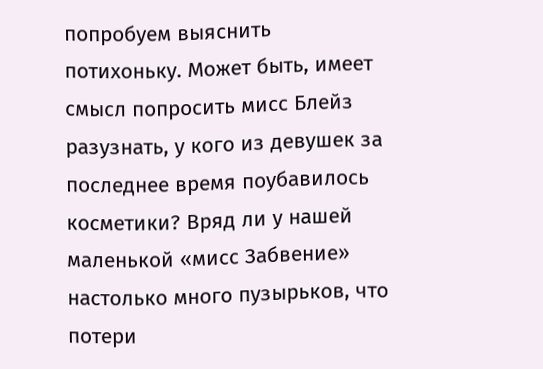попробуем выяснить потихоньку. Может быть, имеет смысл попросить мисс Блейз разузнать, у кого из девушек за последнее время поубавилось косметики? Вряд ли у нашей маленькой «мисс Забвение» настолько много пузырьков, что потери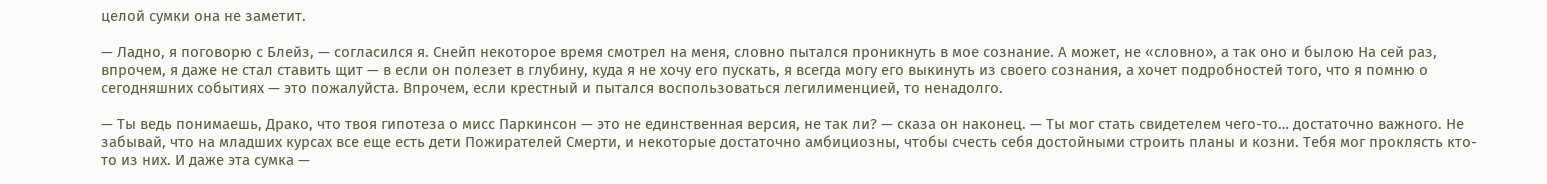целой сумки она не заметит.

— Ладно, я поговорю с Блейз, — согласился я. Снейп некоторое время смотрел на меня, словно пытался проникнуть в мое сознание. А может, не «словно», а так оно и былою На сей раз, впрочем, я даже не стал ставить щит — в если он полезет в глубину, куда я не хочу его пускать, я всегда могу его выкинуть из своего сознания, а хочет подробностей того, что я помню о сегодняшних событиях — это пожалуйста. Впрочем, если крестный и пытался воспользоваться легилименцией, то ненадолго.

— Ты ведь понимаешь, Драко, что твоя гипотеза о мисс Паркинсон — это не единственная версия, не так ли? — сказа он наконец. — Ты мог стать свидетелем чего-то… достаточно важного. Не забывай, что на младших курсах все еще есть дети Пожирателей Смерти, и некоторые достаточно амбициозны, чтобы счесть себя достойными строить планы и козни. Тебя мог проклясть кто-то из них. И даже эта сумка —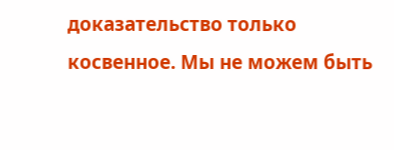доказательство только косвенное. Мы не можем быть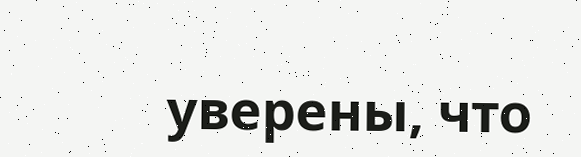уверены, что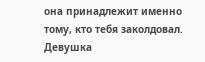она принадлежит именно тому, кто тебя заколдовал. Девушка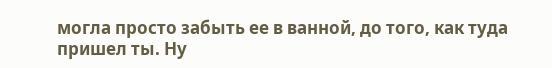могла просто забыть ее в ванной, до того, как туда пришел ты. Ну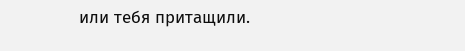или тебя притащили.